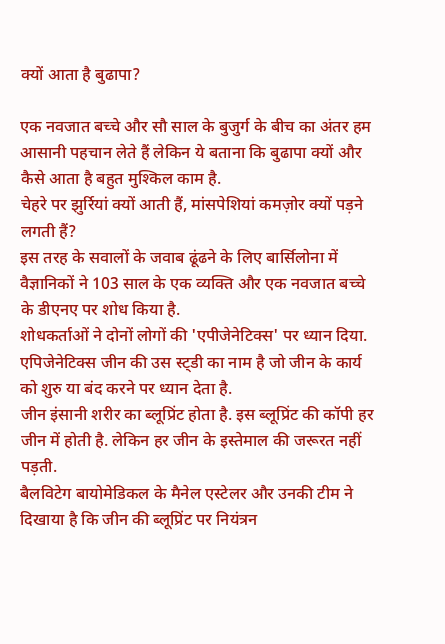क्यों आता है बुढापा?

एक नवजात बच्चे और सौ साल के बुजुर्ग के बीच का अंतर हम आसानी पहचान लेते हैं लेकिन ये बताना कि बुढापा क्यों और कैसे आता है बहुत मुश्किल काम है.
चेहरे पर झुर्रियां क्यों आती हैं, मांसपेशियां कमज़ोर क्यों पड़ने लगती हैं?
इस तरह के सवालों के जवाब ढूंढने के लिए बार्सिलोना में वैज्ञानिकों ने 103 साल के एक व्यक्ति और एक नवजात बच्चे के डीएनए पर शोध किया है.
शोधकर्ताओं ने दोनों लोगों की 'एपीजेनेटिक्स' पर ध्यान दिया.
एपिजेनेटिक्स जीन की उस स्ट्डी का नाम है जो जीन के कार्य को शुरु या बंद करने पर ध्यान देता है.
जीन इंसानी शरीर का ब्लूप्रिंट होता है. इस ब्लूप्रिंट की कॉपी हर जीन में होती है. लेकिन हर जीन के इस्तेमाल की जरूरत नहीं पड़ती.
बैलविटेग बायोमेडिकल के मैनेल एस्टेलर और उनकी टीम ने दिखाया है कि जीन की ब्लूप्रिंट पर नियंत्रन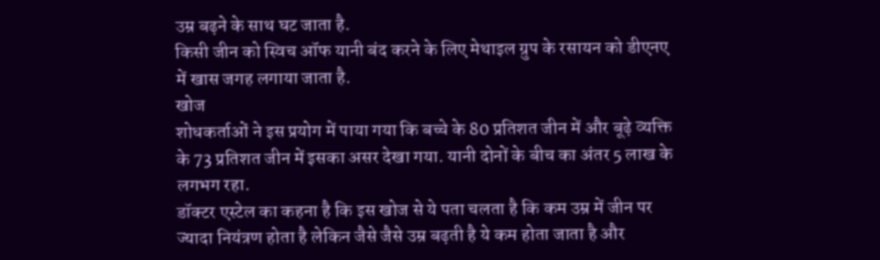उम्र बढ़ने के साथ घट जाता है.
किसी जीन को स्विच ऑफ यानी बंद करने के लिए मेथाइल ग्रुप के रसायन को डीएनए में खास जगह लगाया जाता है.
खोज
शोधकर्ताओं ने इस प्रयोग में पाया गया कि बच्चे के 80 प्रतिशत जीन में और बूढ़े व्यक्ति के 73 प्रतिशत जीन में इसका असर देखा गया. यानी दोनों के बीच का अंतर 5 लाख के लगभग रहा.
डॉक्टर एस्टेल का कहना है कि इस खोज से ये पता चलता है कि कम उम्र में जीन पर ज्यादा नियंत्रण होता है लेकिन जैसे जैसे उम्र बढ़ती है ये कम होता जाता है और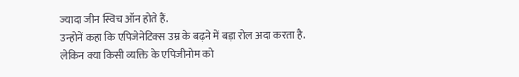ज्यादा जीन स्विच ऑन होते हैं.
उन्होनें कहा कि एपिजेनेटिक्स उम्र के बढ़ने में बड़ा रोल अदा करता है.
लेकिन क्या किसी व्यक्ति के एपिजीनोम को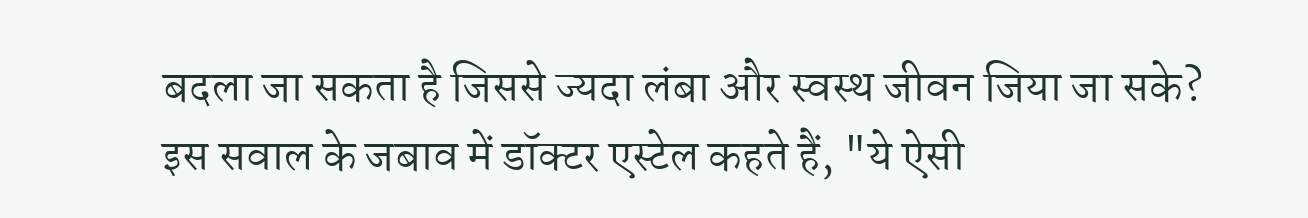बदला जा सकता है जिससे ज्यदा लंबा और स्वस्थ जीवन जिया जा सके?
इस सवाल के जबाव में डॉक्टर एस्टेल कहते हैं, "ये ऐसी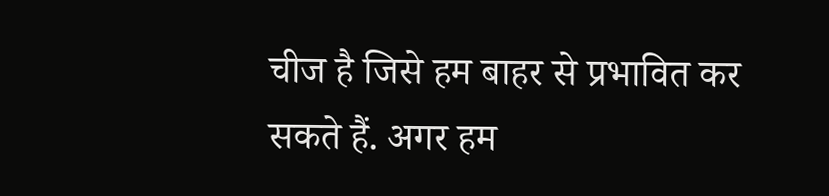चीज है जिसे हम बाहर से प्रभावित कर सकते हैं. अगर हम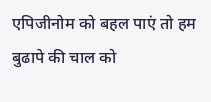एपिजीनोम को बहल पाएं तो हम बुढापे की चाल को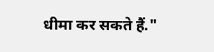धीमा कर सकते हैं."